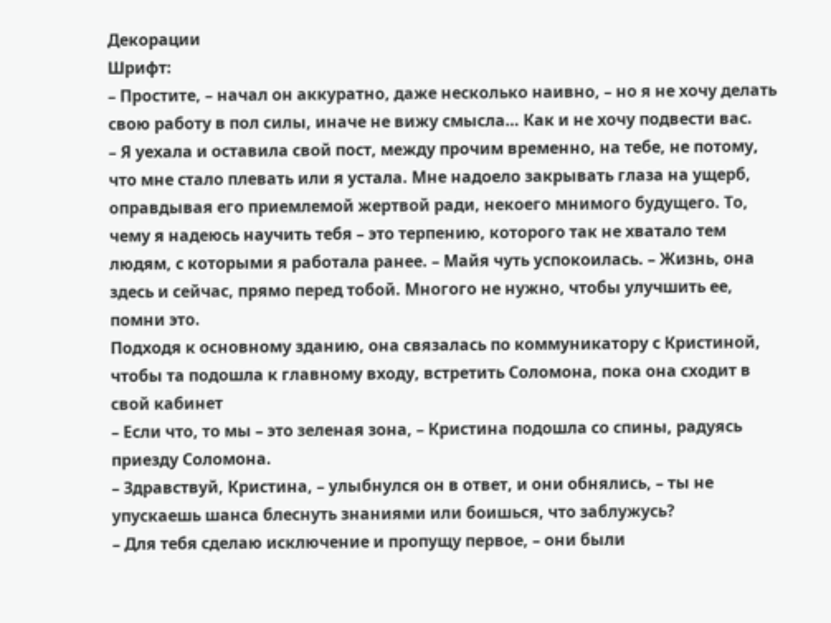Декорации
Шрифт:
– Простите, – начал он аккуратно, даже несколько наивно, – но я не хочу делать свою работу в пол силы, иначе не вижу смысла… Как и не хочу подвести вас.
– Я уехала и оставила свой пост, между прочим временно, на тебе, не потому, что мне стало плевать или я устала. Мне надоело закрывать глаза на ущерб, оправдывая его приемлемой жертвой ради, некоего мнимого будущего. То, чему я надеюсь научить тебя – это терпению, которого так не хватало тем людям, с которыми я работала ранее. – Майя чуть успокоилась. – Жизнь, она здесь и сейчас, прямо перед тобой. Многого не нужно, чтобы улучшить ее, помни это.
Подходя к основному зданию, она связалась по коммуникатору с Кристиной, чтобы та подошла к главному входу, встретить Соломона, пока она сходит в свой кабинет
– Если что, то мы – это зеленая зона, – Кристина подошла со спины, радуясь приезду Соломона.
– Здравствуй, Кристина, – улыбнулся он в ответ, и они обнялись, – ты не упускаешь шанса блеснуть знаниями или боишься, что заблужусь?
– Для тебя сделаю исключение и пропущу первое, – они были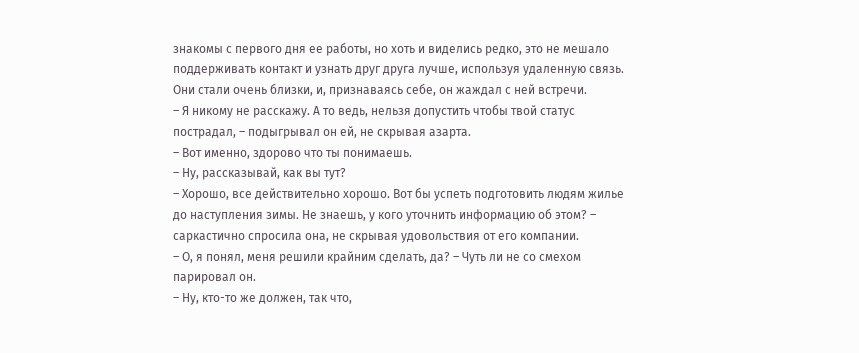знакомы с первого дня ее работы, но хоть и виделись редко, это не мешало поддерживать контакт и узнать друг друга лучше, используя удаленную связь. Они стали очень близки, и, признаваясь себе, он жаждал с ней встречи.
– Я никому не расскажу. А то ведь, нельзя допустить чтобы твой статус пострадал, – подыгрывал он ей, не скрывая азарта.
– Вот именно, здорово что ты понимаешь.
– Ну, рассказывай, как вы тут?
– Хорошо, все действительно хорошо. Вот бы успеть подготовить людям жилье до наступления зимы. Не знаешь, у кого уточнить информацию об этом? – саркастично спросила она, не скрывая удовольствия от его компании.
– О, я понял, меня решили крайним сделать, да? – Чуть ли не со смехом парировал он.
– Ну, кто-то же должен, так что,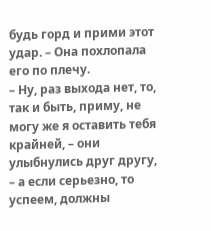будь горд и прими этот удар. – Она похлопала его по плечу.
– Ну, раз выхода нет, то, так и быть, приму, не могу же я оставить тебя крайней, – они улыбнулись друг другу, – а если серьезно, то успеем, должны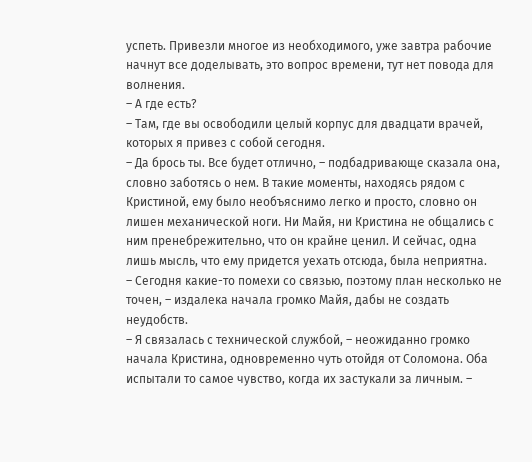успеть. Привезли многое из необходимого, уже завтра рабочие начнут все доделывать, это вопрос времени, тут нет повода для волнения.
– А где есть?
– Там, где вы освободили целый корпус для двадцати врачей, которых я привез с собой сегодня.
– Да брось ты. Все будет отлично, – подбадривающе сказала она, словно заботясь о нем. В такие моменты, находясь рядом с Кристиной, ему было необъяснимо легко и просто, словно он лишен механической ноги. Ни Майя, ни Кристина не общались с ним пренебрежительно, что он крайне ценил. И сейчас, одна лишь мысль, что ему придется уехать отсюда, была неприятна.
– Сегодня какие-то помехи со связью, поэтому план несколько не точен, – издалека начала громко Майя, дабы не создать неудобств.
– Я связалась с технической службой, – неожиданно громко начала Кристина, одновременно чуть отойдя от Соломона. Оба испытали то самое чувство, когда их застукали за личным. –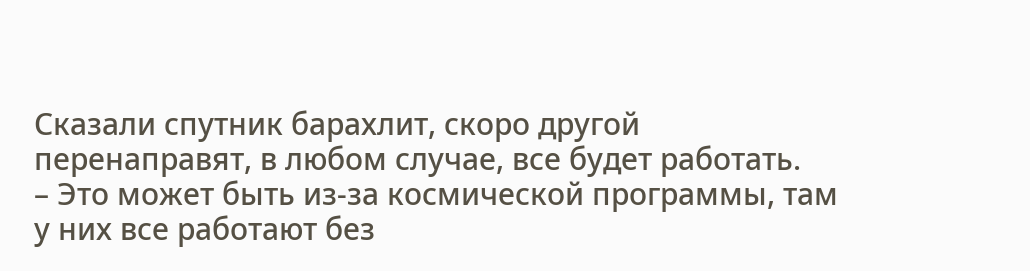Сказали спутник барахлит, скоро другой перенаправят, в любом случае, все будет работать.
– Это может быть из-за космической программы, там у них все работают без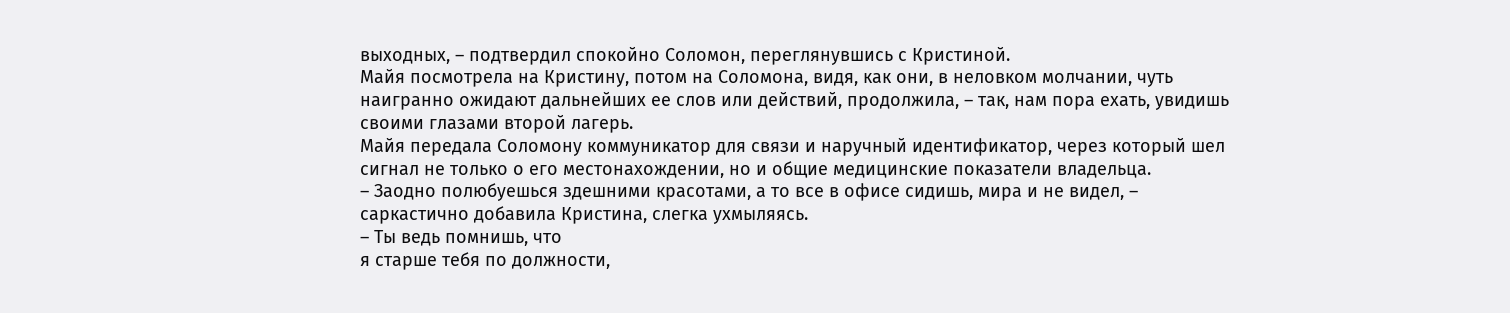выходных, – подтвердил спокойно Соломон, переглянувшись с Кристиной.
Майя посмотрела на Кристину, потом на Соломона, видя, как они, в неловком молчании, чуть наигранно ожидают дальнейших ее слов или действий, продолжила, – так, нам пора ехать, увидишь своими глазами второй лагерь.
Майя передала Соломону коммуникатор для связи и наручный идентификатор, через который шел сигнал не только о его местонахождении, но и общие медицинские показатели владельца.
– Заодно полюбуешься здешними красотами, а то все в офисе сидишь, мира и не видел, – саркастично добавила Кристина, слегка ухмыляясь.
– Ты ведь помнишь, что
я старше тебя по должности,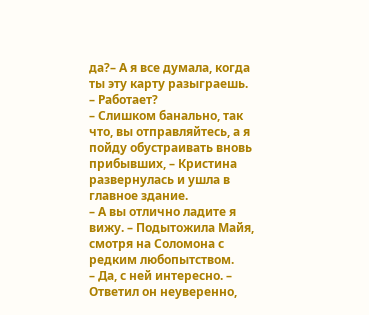да?– А я все думала, когда ты эту карту разыграешь.
– Работает?
– Слишком банально, так что, вы отправляйтесь, а я пойду обустраивать вновь прибывших, – Кристина развернулась и ушла в главное здание.
– А вы отлично ладите я вижу. – Подытожила Майя, смотря на Соломона с редким любопытством.
– Да, с ней интересно. – Ответил он неуверенно,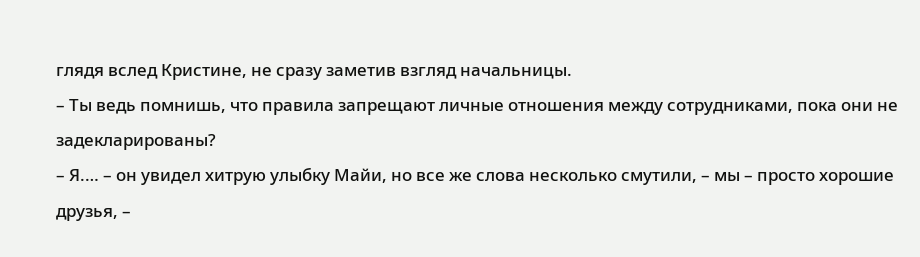глядя вслед Кристине, не сразу заметив взгляд начальницы.
– Ты ведь помнишь, что правила запрещают личные отношения между сотрудниками, пока они не задекларированы?
– Я.… – он увидел хитрую улыбку Майи, но все же слова несколько смутили, – мы – просто хорошие друзья, –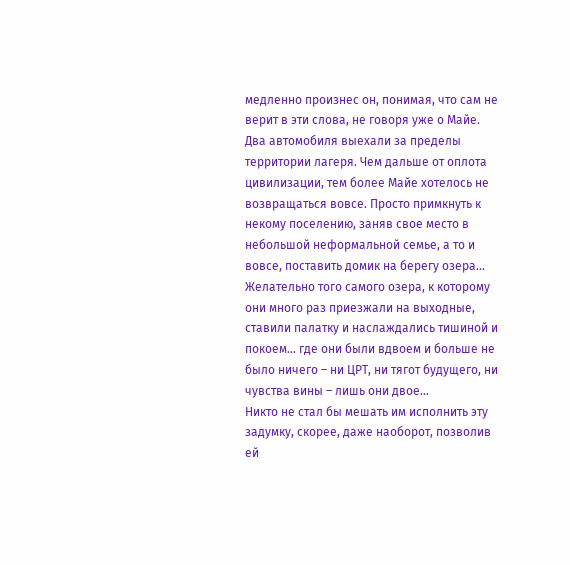медленно произнес он, понимая, что сам не верит в эти слова, не говоря уже о Майе.
Два автомобиля выехали за пределы территории лагеря. Чем дальше от оплота цивилизации, тем более Майе хотелось не возвращаться вовсе. Просто примкнуть к некому поселению, заняв свое место в небольшой неформальной семье, а то и вовсе, поставить домик на берегу озера… Желательно того самого озера, к которому они много раз приезжали на выходные, ставили палатку и наслаждались тишиной и покоем… где они были вдвоем и больше не было ничего – ни ЦРТ, ни тягот будущего, ни чувства вины – лишь они двое…
Никто не стал бы мешать им исполнить эту задумку, скорее, даже наоборот, позволив ей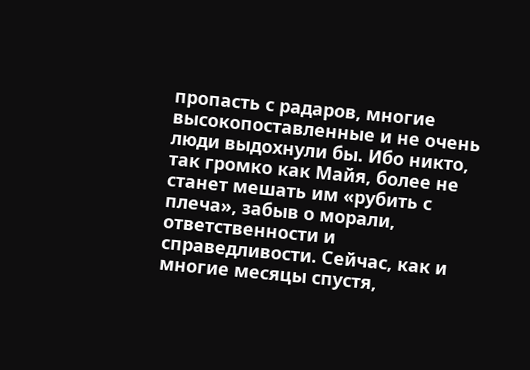пропасть с радаров, многие высокопоставленные и не очень люди выдохнули бы. Ибо никто, так громко как Майя, более не станет мешать им «рубить с плеча», забыв о морали, ответственности и справедливости. Сейчас, как и многие месяцы спустя,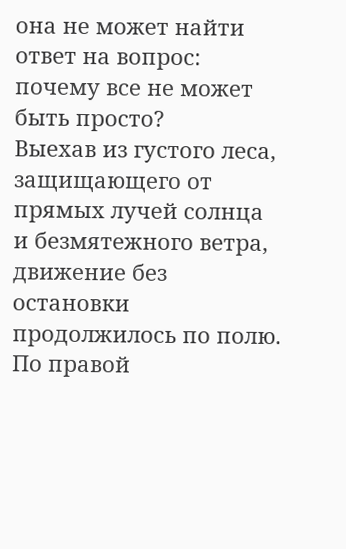она не может найти ответ на вопрос: почему все не может быть просто?
Выехав из густого леса, защищающего от прямых лучей солнца и безмятежного ветра, движение без остановки продолжилось по полю. По правой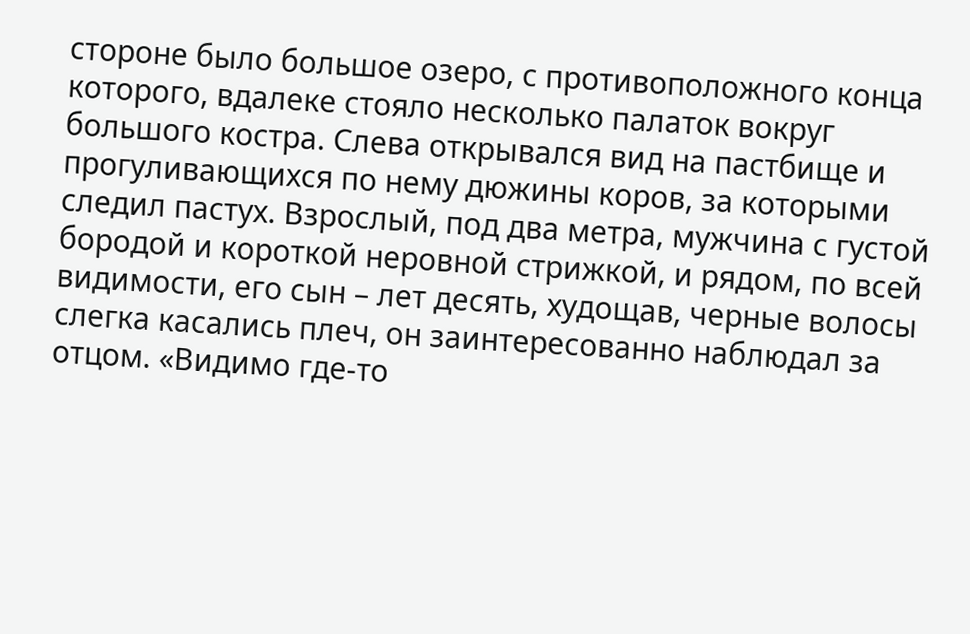стороне было большое озеро, с противоположного конца которого, вдалеке стояло несколько палаток вокруг большого костра. Слева открывался вид на пастбище и прогуливающихся по нему дюжины коров, за которыми следил пастух. Взрослый, под два метра, мужчина с густой бородой и короткой неровной стрижкой, и рядом, по всей видимости, его сын – лет десять, худощав, черные волосы слегка касались плеч, он заинтересованно наблюдал за отцом. «Видимо где-то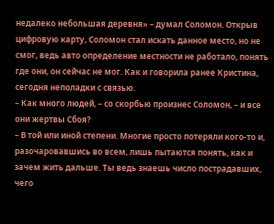недалеко небольшая деревня» – думал Соломон. Открыв цифровую карту, Соломон стал искать данное место, но не смог, ведь авто определение местности не работало, понять где они, он сейчас не мог. Как и говорила ранее Кристина, сегодня неполадки с связью.
– Как много людей, – со скорбью произнес Соломон, – и все они жертвы Сбоя?
– В той или иной степени. Многие просто потеряли кого-то и, разочаровавшись во всем, лишь пытаются понять, как и зачем жить дальше. Ты ведь знаешь число пострадавших, чего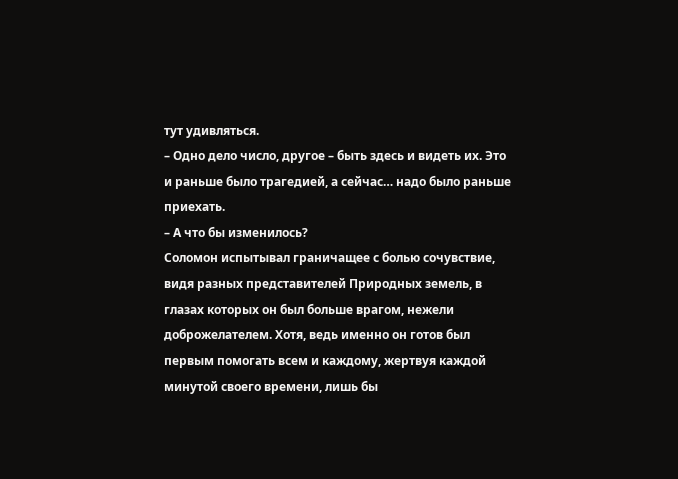тут удивляться.
– Одно дело число, другое – быть здесь и видеть их. Это и раньше было трагедией, а сейчас… надо было раньше приехать.
– А что бы изменилось?
Соломон испытывал граничащее с болью сочувствие, видя разных представителей Природных земель, в глазах которых он был больше врагом, нежели доброжелателем. Хотя, ведь именно он готов был первым помогать всем и каждому, жертвуя каждой минутой своего времени, лишь бы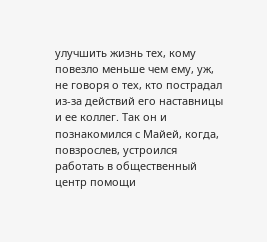улучшить жизнь тех, кому повезло меньше чем ему, уж, не говоря о тех, кто пострадал из-за действий его наставницы и ее коллег. Так он и познакомился с Майей, когда, повзрослев, устроился работать в общественный центр помощи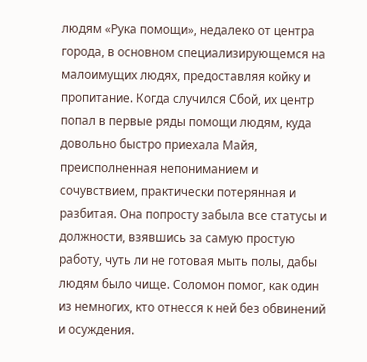людям «Рука помощи», недалеко от центра города, в основном специализирующемся на малоимущих людях, предоставляя койку и пропитание. Когда случился Сбой, их центр попал в первые ряды помощи людям, куда довольно быстро приехала Майя, преисполненная непониманием и сочувствием, практически потерянная и разбитая. Она попросту забыла все статусы и должности, взявшись за самую простую работу, чуть ли не готовая мыть полы, дабы людям было чище. Соломон помог, как один из немногих, кто отнесся к ней без обвинений и осуждения.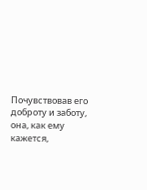Почувствовав его доброту и заботу, она, как ему кажется,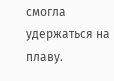смогла удержаться на плаву.